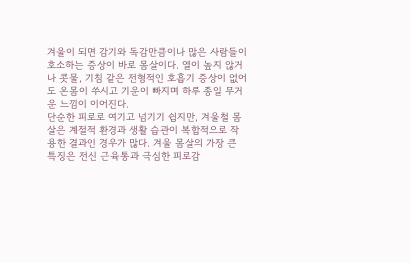겨울이 되면 감기와 독감만큼이나 많은 사람들이 호소하는 증상이 바로 몸살이다. 열이 높지 않거나 콧물, 기침 같은 전형적인 호흡기 증상이 없어도 온몸이 쑤시고 기운이 빠지며 하루 종일 무거운 느낌이 이어진다.
단순한 피로로 여기고 넘기기 쉽지만, 겨울철 몸살은 계절적 환경과 생활 습관이 복합적으로 작용한 결과인 경우가 많다. 겨울 몸살의 가장 큰 특징은 전신 근육통과 극심한 피로감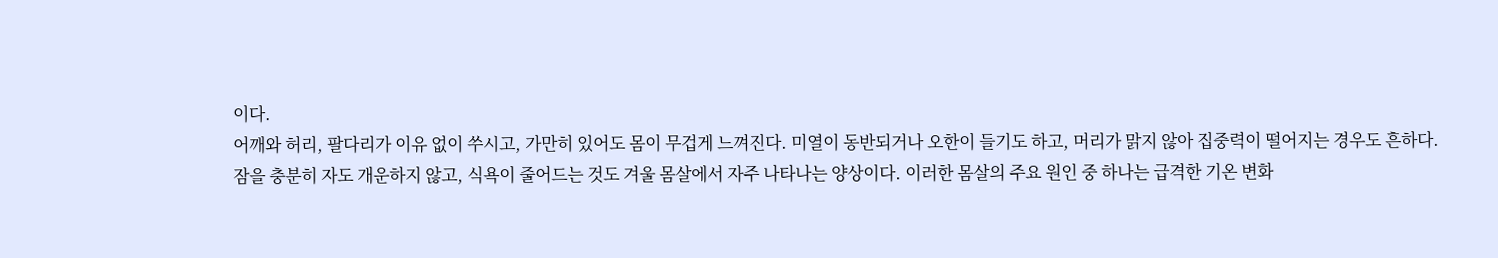이다.
어깨와 허리, 팔다리가 이유 없이 쑤시고, 가만히 있어도 몸이 무겁게 느껴진다. 미열이 동반되거나 오한이 들기도 하고, 머리가 맑지 않아 집중력이 떨어지는 경우도 흔하다.
잠을 충분히 자도 개운하지 않고, 식욕이 줄어드는 것도 겨울 몸살에서 자주 나타나는 양상이다. 이러한 몸살의 주요 원인 중 하나는 급격한 기온 변화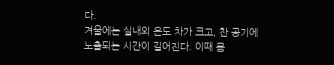다.
겨울에는 실내외 온도 차가 크고, 찬 공기에 노출되는 시간이 길어진다. 이때 몸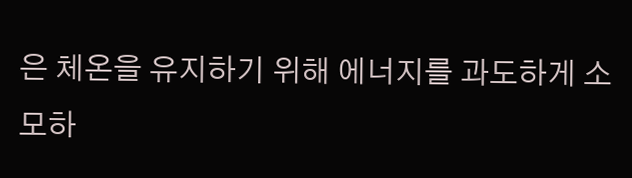은 체온을 유지하기 위해 에너지를 과도하게 소모하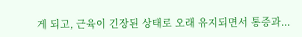게 되고, 근육이 긴장된 상태로 오래 유지되면서 통증과...